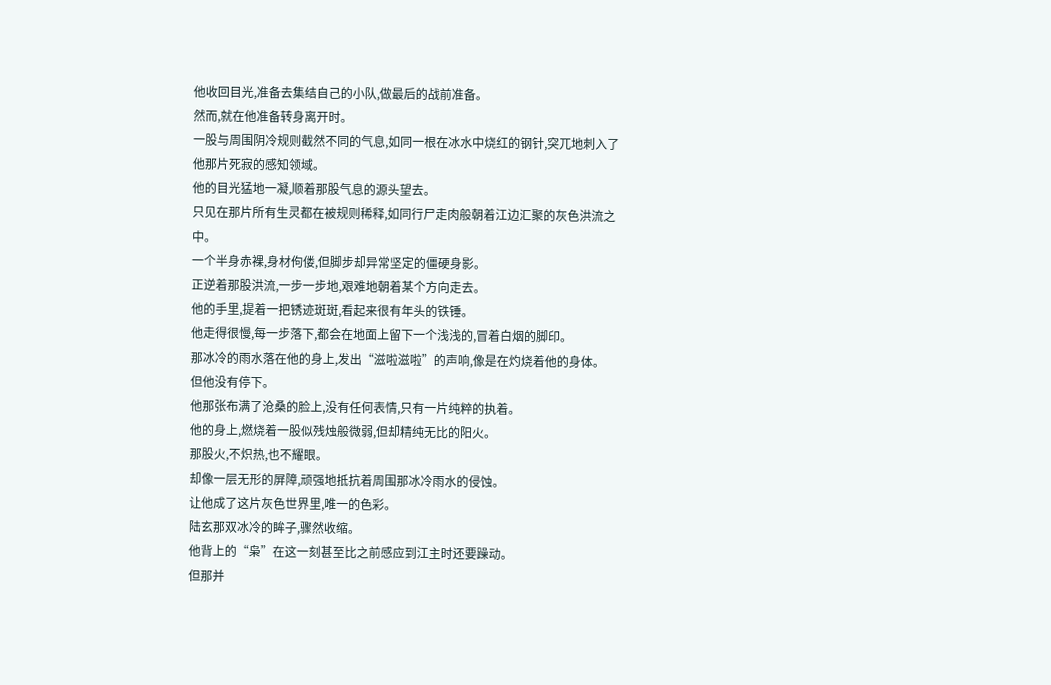他收回目光,准备去集结自己的小队,做最后的战前准备。
然而,就在他准备转身离开时。
一股与周围阴冷规则截然不同的气息,如同一根在冰水中烧红的钢针,突兀地刺入了他那片死寂的感知领域。
他的目光猛地一凝,顺着那股气息的源头望去。
只见在那片所有生灵都在被规则稀释,如同行尸走肉般朝着江边汇聚的灰色洪流之中。
一个半身赤裸,身材佝偻,但脚步却异常坚定的僵硬身影。
正逆着那股洪流,一步一步地,艰难地朝着某个方向走去。
他的手里,提着一把锈迹斑斑,看起来很有年头的铁锤。
他走得很慢,每一步落下,都会在地面上留下一个浅浅的,冒着白烟的脚印。
那冰冷的雨水落在他的身上,发出“滋啦滋啦”的声响,像是在灼烧着他的身体。
但他没有停下。
他那张布满了沧桑的脸上,没有任何表情,只有一片纯粹的执着。
他的身上,燃烧着一股似残烛般微弱,但却精纯无比的阳火。
那股火,不炽热,也不耀眼。
却像一层无形的屏障,顽强地抵抗着周围那冰冷雨水的侵蚀。
让他成了这片灰色世界里,唯一的色彩。
陆玄那双冰冷的眸子,骤然收缩。
他背上的“枭”在这一刻甚至比之前感应到江主时还要躁动。
但那并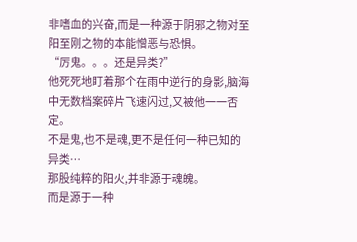非嗜血的兴奋,而是一种源于阴邪之物对至阳至刚之物的本能憎恶与恐惧。
“厉鬼。。。还是异类?”
他死死地盯着那个在雨中逆行的身影,脑海中无数档案碎片飞速闪过,又被他一一否定。
不是鬼,也不是魂,更不是任何一种已知的异类…
那股纯粹的阳火,并非源于魂魄。
而是源于一种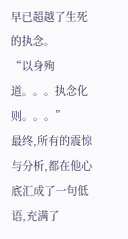早已超越了生死的执念。
“以身殉道。。。执念化则。。。”
最终,所有的震惊与分析,都在他心底汇成了一句低语,充满了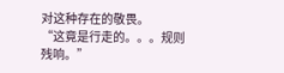对这种存在的敬畏。
“这竟是行走的。。。规则残响。”